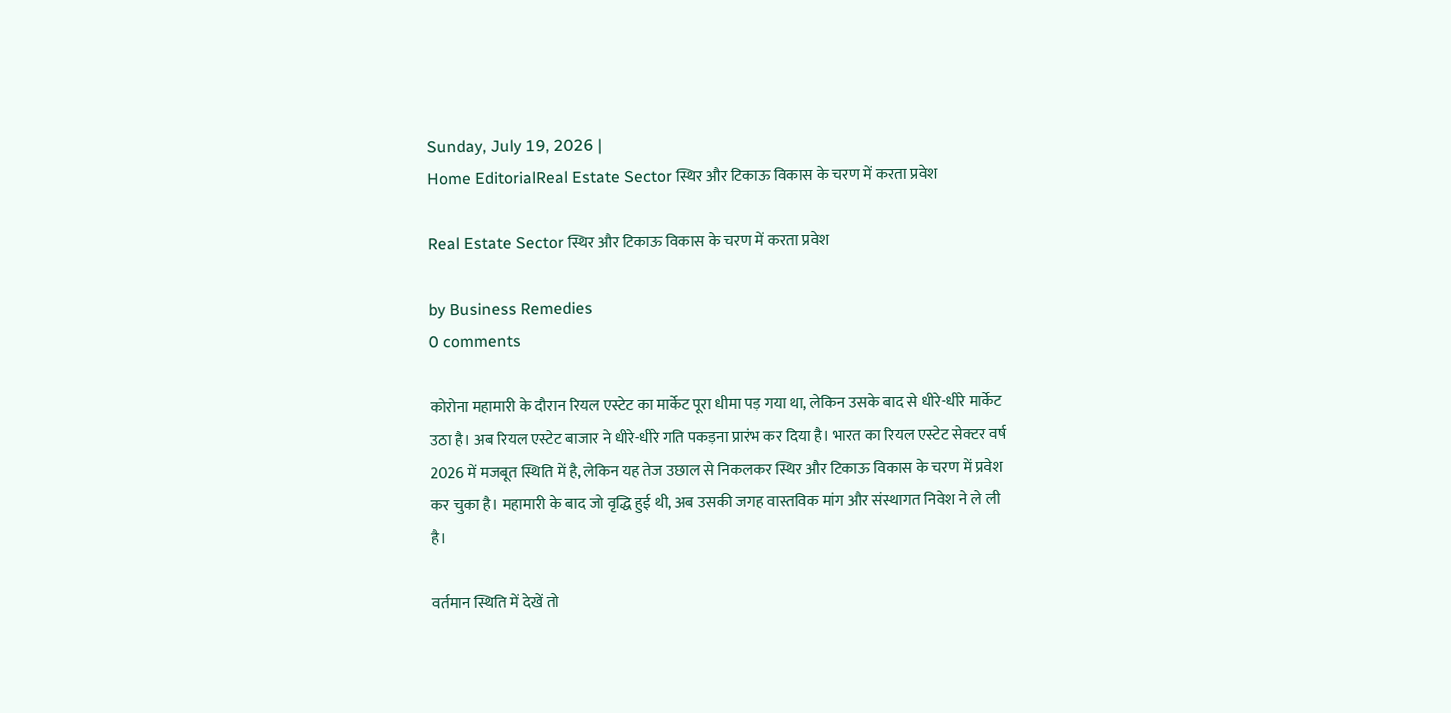Sunday, July 19, 2026 |
Home EditorialReal Estate Sector स्थिर और टिकाऊ विकास के चरण में करता प्रवेश

Real Estate Sector स्थिर और टिकाऊ विकास के चरण में करता प्रवेश

by Business Remedies
0 comments

कोरोना महामारी के दौरान रियल एस्टेट का मार्केट पूरा धीमा पड़ गया था, लेकिन उसके बाद से धीरे-धीरे मार्केट उठा है। अब रियल एस्टेट बाजार ने धीरे-धीरे गति पकड़ना प्रारंभ कर दिया है। भारत का रियल एस्टेट सेक्टर वर्ष 2026 में मजबूत स्थिति में है, लेकिन यह तेज उछाल से निकलकर स्थिर और टिकाऊ विकास के चरण में प्रवेश कर चुका है। महामारी के बाद जो वृद्धि हुई थी, अब उसकी जगह वास्तविक मांग और संस्थागत निवेश ने ले ली है।

वर्तमान स्थिति में देखें तो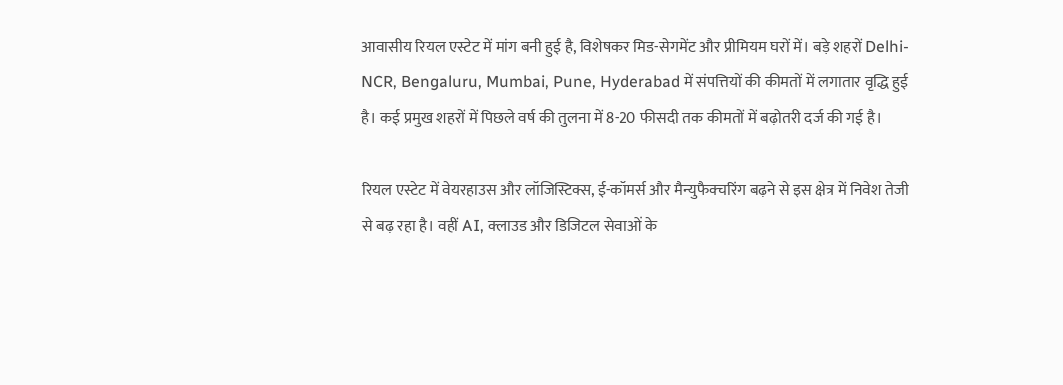आवासीय रियल एस्टेट में मांग बनी हुई है, विशेषकर मिड-सेगमेंट और प्रीमियम घरों में। बड़े शहरों Delhi-NCR, Bengaluru, Mumbai, Pune, Hyderabad में संपत्तियों की कीमतों में लगातार वृद्धि हुई है। कई प्रमुख शहरों में पिछले वर्ष की तुलना में 8-20 फीसदी तक कीमतों में बढ़ोतरी दर्ज की गई है।

रियल एस्टेट में वेयरहाउस और लॉजिस्टिक्स, ई-कॉमर्स और मैन्युफैक्चरिंग बढ़ने से इस क्षेत्र में निवेश तेजी से बढ़ रहा है। वहीं AI, क्लाउड और डिजिटल सेवाओं के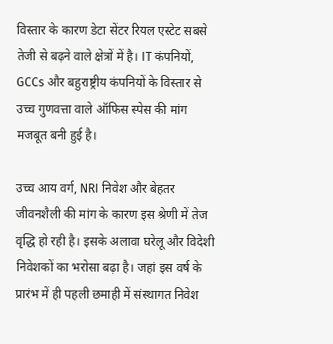विस्तार के कारण डेटा सेंटर रियल एस्टेट सबसे तेजी से बढ़ने वाले क्षेत्रों में है। IT कंपनियों, GCCs और बहुराष्ट्रीय कंपनियों के विस्तार से उच्च गुणवत्ता वाले ऑफिस स्पेस की मांग मजबूत बनी हुई है।

उच्च आय वर्ग, NRI निवेश और बेहतर जीवनशैली की मांग के कारण इस श्रेणी में तेज वृद्धि हो रही है। इसके अलावा घरेलू और विदेशी निवेशकों का भरोसा बढ़ा है। जहां इस वर्ष के प्रारंभ में ही पहली छमाही में संस्थागत निवेश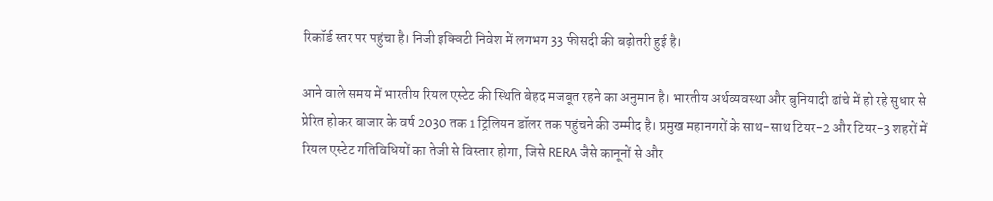रिकॉर्ड स्तर पर पहुंचा है। निजी इक्विटी निवेश में लगभग 33 फीसदी की बढ़ोतरी हुई है।

आने वाले समय में भारतीय रियल एस्टेट की स्थिति बेहद मजबूत रहने का अनुमान है। भारतीय अर्थव्यवस्था और बुनियादी ढांचे में हो रहे सुधार से प्रेरित होकर बाजार के वर्ष 2030 तक 1 ट्रिलियन डॉलर तक पहुंचने की उम्मीद है। प्रमुख महानगरों के साथ-साथ टियर-2 और टियर-3 शहरों में रियल एस्टेट गतिविधियों का तेजी से विस्तार होगा, जिसे RERA जैसे कानूनों से और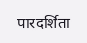पारदर्शिता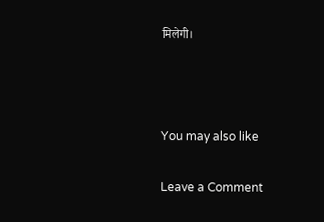मिलेगी।



You may also like

Leave a Comment